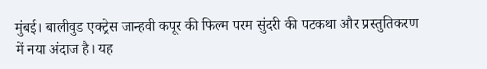मुंबई। बालीवुड एक्ट्रेस जान्हवी कपूर की फिल्म परम सुंदरी की पटकथा और प्रस्तुतिकरण में नया अंदाज है। यह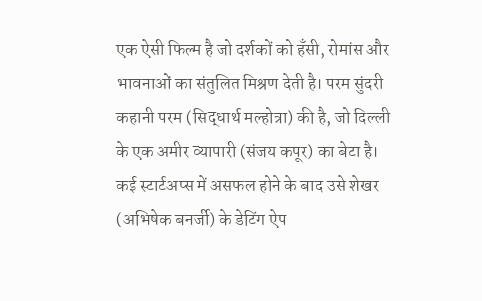एक ऐसी फिल्म है जो दर्शकों को हँसी, रोमांस और भावनाओं का संतुलित मिश्रण देती है। परम सुंदरी कहानी परम (सिद्धार्थ मल्होत्रा) की है, जो दिल्ली के एक अमीर व्यापारी (संजय कपूर) का बेटा है। कई स्टार्टअप्स में असफल होने के बाद उसे शेखर (अभिषेक बनर्जी) के डेटिंग ऐप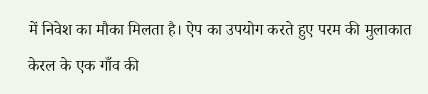में निवेश का मौका मिलता है। ऐप का उपयोग करते हुए परम की मुलाकात केरल के एक गाँव की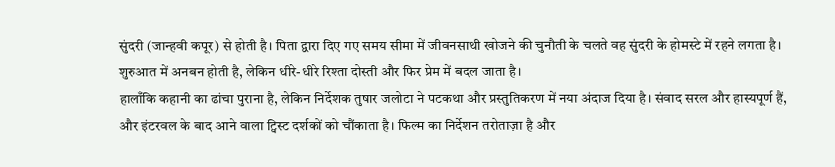सुंदरी (जान्हवी कपूर) से होती है। पिता द्वारा दिए गए समय सीमा में जीवनसाथी खोजने की चुनौती के चलते वह सुंदरी के होमस्टे में रहने लगता है। शुरुआत में अनबन होती है, लेकिन धीरे-धीरे रिश्ता दोस्ती और फिर प्रेम में बदल जाता है।
हालाँकि कहानी का ढांचा पुराना है, लेकिन निर्देशक तुषार जलोटा ने पटकथा और प्रस्तुतिकरण में नया अंदाज दिया है। संवाद सरल और हास्यपूर्ण हैं, और इंटरवल के बाद आने वाला ट्विस्ट दर्शकों को चौंकाता है। फिल्म का निर्देशन तरोताज़ा है और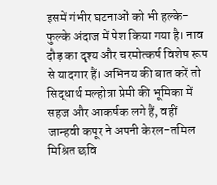इसमें गंभीर घटनाओं को भी हल्के-फुल्के अंदाज में पेश किया गया है। नाव दौड़ का दृश्य और चरमोत्कर्ष विशेष रूप से यादगार हैं। अभिनय की बात करें तो सिद्धार्थ मल्होत्रा प्रेमी की भूमिका में सहज और आकर्षक लगे हैं, वहीं जान्हवी कपूर ने अपनी केरल-तमिल मिश्रित छवि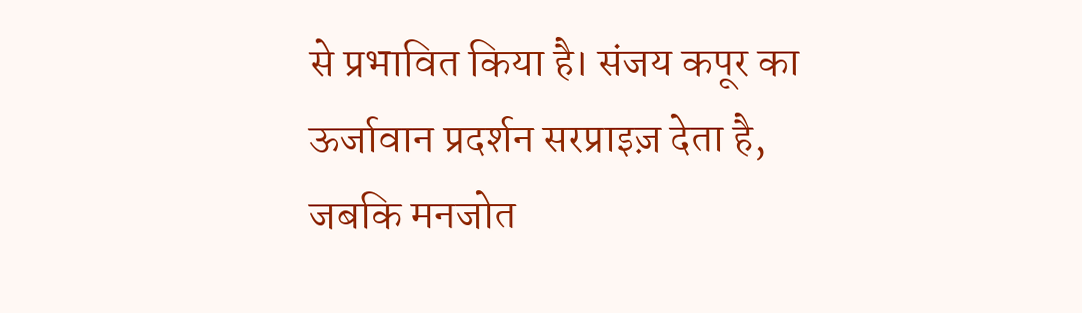से प्रभावित किया है। संजय कपूर का ऊर्जावान प्रदर्शन सरप्राइज़ देता है, जबकि मनजोत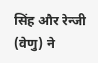सिंह और रेन्जी (वेणु) ने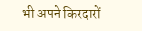भी अपने किरदारों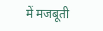में मजबूती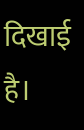दिखाई है।